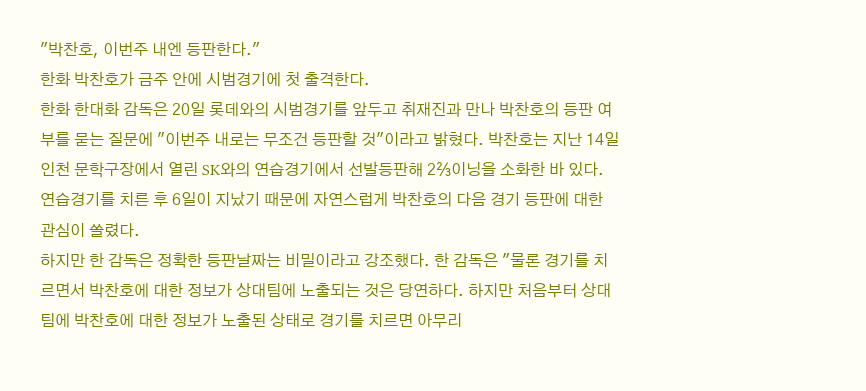"박찬호, 이번주 내엔 등판한다."
한화 박찬호가 금주 안에 시범경기에 첫 출격한다.
한화 한대화 감독은 20일 롯데와의 시범경기를 앞두고 취재진과 만나 박찬호의 등판 여부를 묻는 질문에 "이번주 내로는 무조건 등판할 것"이라고 밝혔다. 박찬호는 지난 14일 인천 문학구장에서 열린 SK와의 연습경기에서 선발등판해 2⅔이닝을 소화한 바 있다. 연습경기를 치른 후 6일이 지났기 때문에 자연스럽게 박찬호의 다음 경기 등판에 대한 관심이 쏠렸다.
하지만 한 감독은 정확한 등판날짜는 비밀이라고 강조했다. 한 감독은 "물론 경기를 치르면서 박찬호에 대한 정보가 상대팀에 노출되는 것은 당연하다. 하지만 처음부터 상대팀에 박찬호에 대한 정보가 노출된 상태로 경기를 치르면 아무리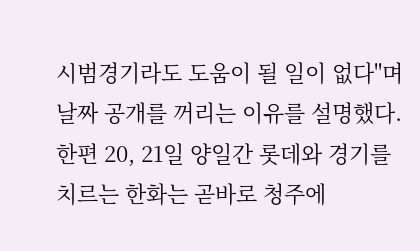시범경기라도 도움이 될 일이 없다"며 날짜 공개를 꺼리는 이유를 설명했다.
한편 20, 21일 양일간 롯데와 경기를 치르는 한화는 곧바로 청주에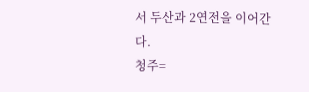서 두산과 2연전을 이어간다.
청주=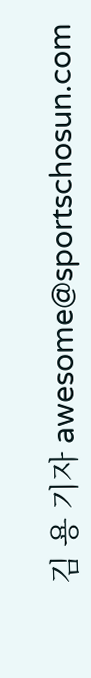김 용 기자 awesome@sportschosun.com